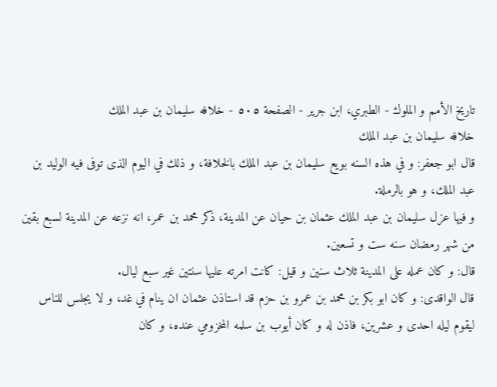تاريخ الأمم و الملوك - الطبري، ابن جرير - الصفحة ٥٠٥ - خلافه سليمان بن عبد الملك
خلافه سليمان بن عبد الملك
قال ابو جعفر: و في هذه السنه بويع سليمان بن عبد الملك بالخلافة، و ذلك في اليوم الذى توفى فيه الوليد بن عبد الملك، و هو بالرملة.
و فيها عزل سليمان بن عبد الملك عثمان بن حيان عن المدينة، ذكر محمد بن عمر، انه نزعه عن المدينة لسبع بقين من شهر رمضان سنه ست و تسعين.
قال: و كان عمله على المدينة ثلاث سنين و قيل: كانت امرته عليها سنتين غير سبع ليال.
قال الواقدى: و كان ابو بكر بن محمد بن عمرو بن حزم قد استاذن عثمان ان ينام في غد، و لا يجلس للناس ليقوم ليله احدى و عشرين، فاذن له و كان أيوب بن سلمه المخزومي عنده، و كان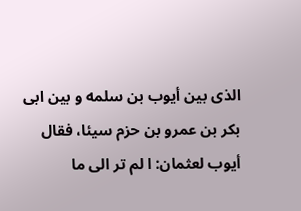الذى بين أيوب بن سلمه و بين ابى بكر بن عمرو بن حزم سيئا، فقال أيوب لعثمان: ا لم تر الى ما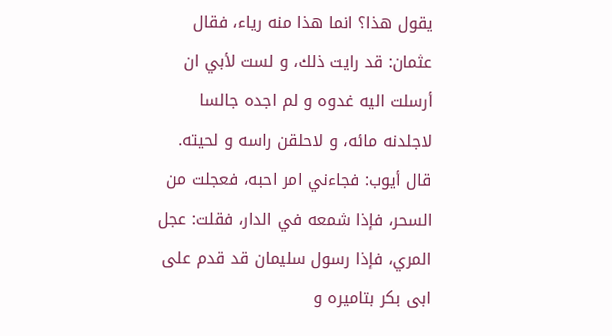يقول هذا؟ انما هذا منه رياء، فقال عثمان: قد رايت ذلك، و لست لأبي ان أرسلت اليه غدوه و لم اجده جالسا لاجلدنه مائه، و لاحلقن راسه و لحيته.
قال أيوب: فجاءني امر احبه، فعجلت من السحر، فإذا شمعه في الدار، فقلت: عجل المري، فإذا رسول سليمان قد قدم على ابى بكر بتاميره و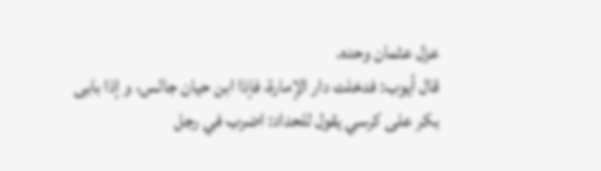عزل عثمان وحده.
قال أيوب: فدخلت دار الإمارة، فإذا ابن حيان جالس، و إذا بابى بكر على كرسي يقول للحداد: اضرب في رجل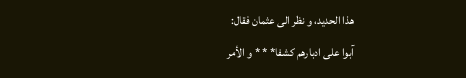هذا الحديد، و نظر الى عثمان فقال:
آبوا على ادبارهم كشفا* * * و الأمر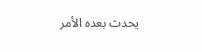يحدث بعده الأمر